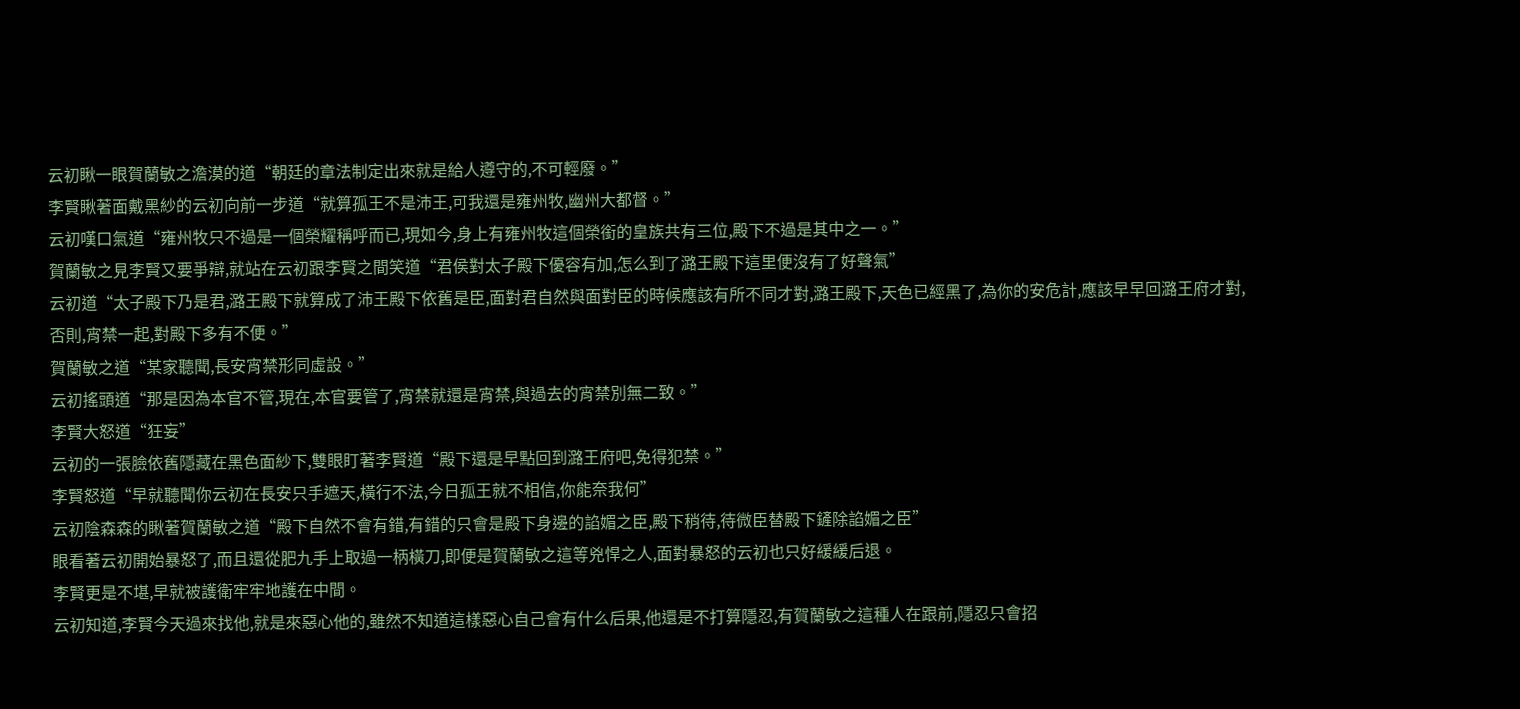云初瞅一眼賀蘭敏之澹漠的道“朝廷的章法制定出來就是給人遵守的,不可輕廢。”
李賢瞅著面戴黑紗的云初向前一步道“就算孤王不是沛王,可我還是雍州牧,幽州大都督。”
云初嘆口氣道“雍州牧只不過是一個榮耀稱呼而已,現如今,身上有雍州牧這個榮銜的皇族共有三位,殿下不過是其中之一。”
賀蘭敏之見李賢又要爭辯,就站在云初跟李賢之間笑道“君侯對太子殿下優容有加,怎么到了潞王殿下這里便沒有了好聲氣”
云初道“太子殿下乃是君,潞王殿下就算成了沛王殿下依舊是臣,面對君自然與面對臣的時候應該有所不同才對,潞王殿下,天色已經黑了,為你的安危計,應該早早回潞王府才對,否則,宵禁一起,對殿下多有不便。”
賀蘭敏之道“某家聽聞,長安宵禁形同虛設。”
云初搖頭道“那是因為本官不管,現在,本官要管了,宵禁就還是宵禁,與過去的宵禁別無二致。”
李賢大怒道“狂妄”
云初的一張臉依舊隱藏在黑色面紗下,雙眼盯著李賢道“殿下還是早點回到潞王府吧,免得犯禁。”
李賢怒道“早就聽聞你云初在長安只手遮天,橫行不法,今日孤王就不相信,你能奈我何”
云初陰森森的瞅著賀蘭敏之道“殿下自然不會有錯,有錯的只會是殿下身邊的諂媚之臣,殿下稍待,待微臣替殿下鏟除諂媚之臣”
眼看著云初開始暴怒了,而且還從肥九手上取過一柄橫刀,即便是賀蘭敏之這等兇悍之人,面對暴怒的云初也只好緩緩后退。
李賢更是不堪,早就被護衛牢牢地護在中間。
云初知道,李賢今天過來找他,就是來惡心他的,雖然不知道這樣惡心自己會有什么后果,他還是不打算隱忍,有賀蘭敏之這種人在跟前,隱忍只會招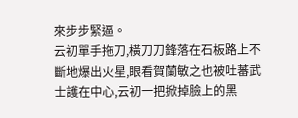來步步緊逼。
云初單手拖刀,橫刀刀鋒落在石板路上不斷地爆出火星,眼看賀蘭敏之也被吐蕃武士護在中心,云初一把掀掉臉上的黑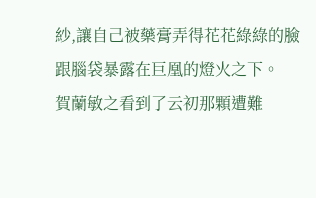紗,讓自己被藥膏弄得花花綠綠的臉跟腦袋暴露在巨凰的燈火之下。
賀蘭敏之看到了云初那顆遭難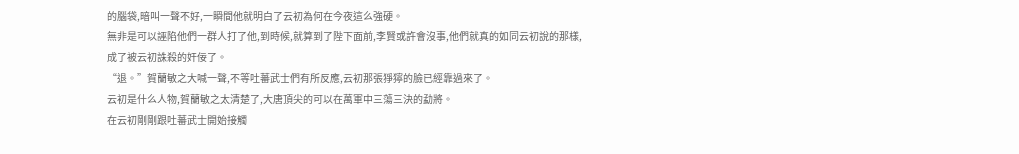的腦袋,暗叫一聲不好,一瞬間他就明白了云初為何在今夜這么強硬。
無非是可以誣陷他們一群人打了他,到時候,就算到了陛下面前,李賢或許會沒事,他們就真的如同云初說的那樣,成了被云初誅殺的奸佞了。
“退。”賀蘭敏之大喊一聲,不等吐蕃武士們有所反應,云初那張猙獰的臉已經靠過來了。
云初是什么人物,賀蘭敏之太清楚了,大唐頂尖的可以在萬軍中三蕩三決的勐將。
在云初剛剛跟吐蕃武士開始接觸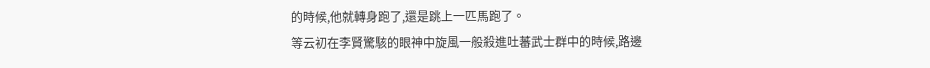的時候,他就轉身跑了,還是跳上一匹馬跑了。
等云初在李賢驚駭的眼神中旋風一般殺進吐蕃武士群中的時候,路邊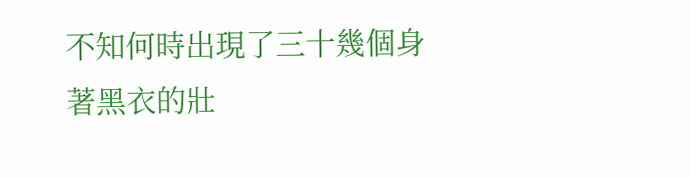不知何時出現了三十幾個身著黑衣的壯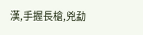漢,手握長槍,兇勐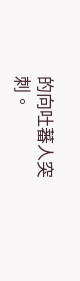的向吐蕃人突刺。